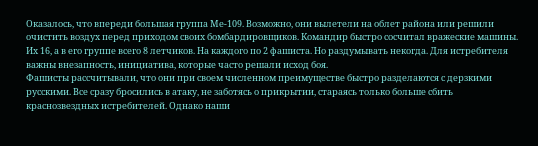Оказалось, что впереди большая группа Ме-109. Возможно, они вылетели на облет района или решили очистить воздух перед приходом своих бомбардировщиков. Командир быстро сосчитал вражеские машины. Их 16, а в его группе всего 8 летчиков. На каждого по 2 фашиста. Но раздумывать некогда. Для истребителя важны внезапность, инициатива, которые часто решали исход боя.
Фашисты рассчитывали, что они при своем численном преимуществе быстро разделаются с дерзкими русскими. Все сразу бросились в атаку, не заботясь о прикрытии, стараясь только больше сбить краснозвездных истребителей. Однако наши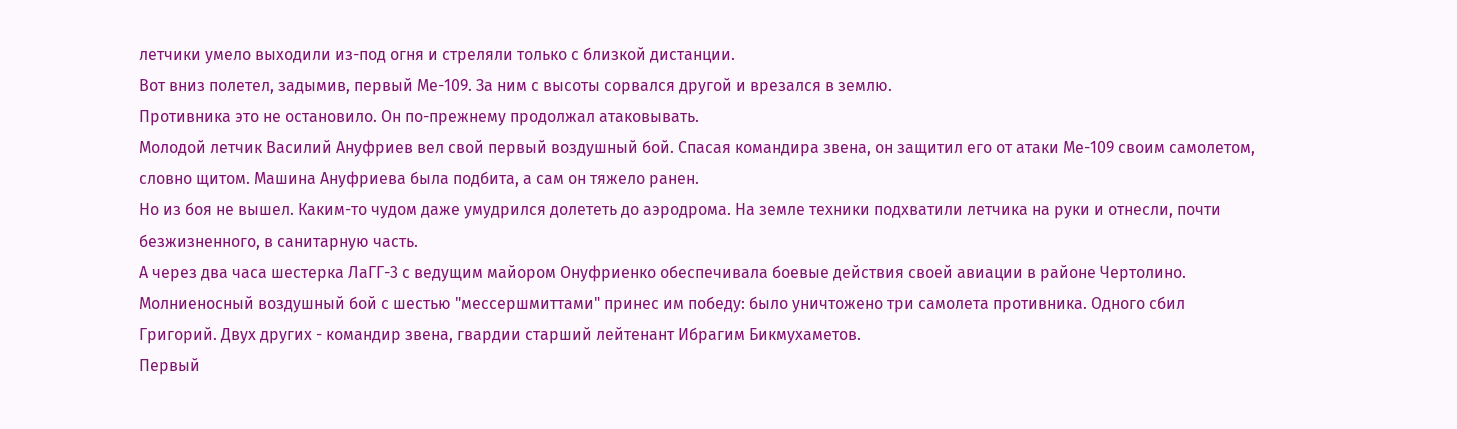летчики умело выходили из-под огня и стреляли только с близкой дистанции.
Вот вниз полетел, задымив, первый Ме-109. За ним с высоты сорвался другой и врезался в землю.
Противника это не остановило. Он по-прежнему продолжал атаковывать.
Молодой летчик Василий Ануфриев вел свой первый воздушный бой. Спасая командира звена, он защитил его от атаки Ме-109 своим самолетом, словно щитом. Машина Ануфриева была подбита, а сам он тяжело ранен.
Но из боя не вышел. Каким-то чудом даже умудрился долететь до аэродрома. На земле техники подхватили летчика на руки и отнесли, почти безжизненного, в санитарную часть.
А через два часа шестерка ЛаГГ-3 с ведущим майором Онуфриенко обеспечивала боевые действия своей авиации в районе Чертолино. Молниеносный воздушный бой с шестью "мессершмиттами" принес им победу: было уничтожено три самолета противника. Одного сбил Григорий. Двух других - командир звена, гвардии старший лейтенант Ибрагим Бикмухаметов.
Первый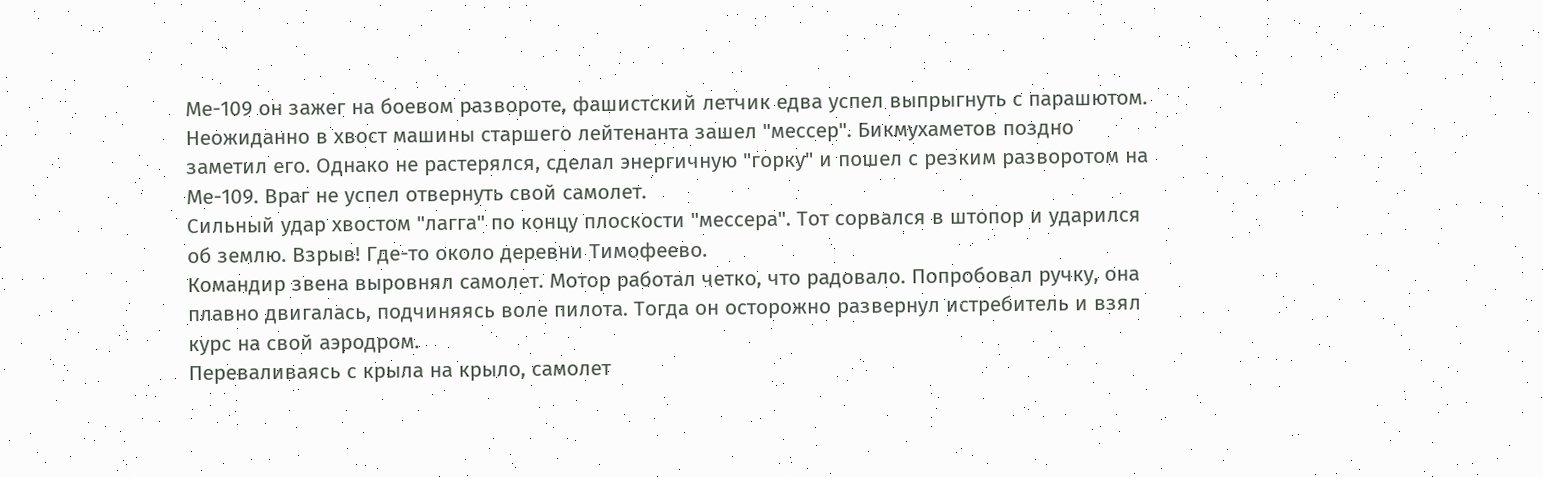Ме-109 он зажег на боевом развороте, фашистский летчик едва успел выпрыгнуть с парашютом. Неожиданно в хвост машины старшего лейтенанта зашел "мессер". Бикмухаметов поздно заметил его. Однако не растерялся, сделал энергичную "горку" и пошел с резким разворотом на Ме-109. Враг не успел отвернуть свой самолет.
Сильный удар хвостом "лагга" по концу плоскости "мессера". Тот сорвался в штопор и ударился об землю. Взрыв! Где-то около деревни Тимофеево.
Командир звена выровнял самолет. Мотор работал четко, что радовало. Попробовал ручку, она плавно двигалась, подчиняясь воле пилота. Тогда он осторожно развернул истребитель и взял курс на свой аэродром.
Переваливаясь с крыла на крыло, самолет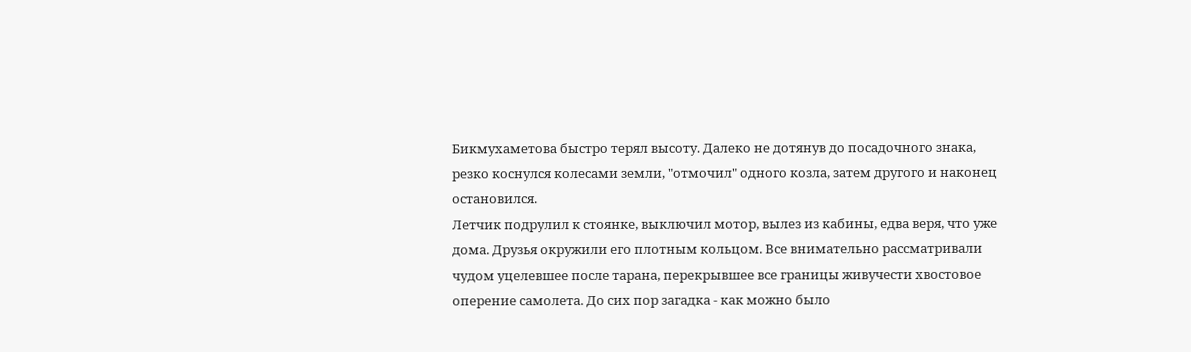Бикмухаметова быстро терял высоту. Далеко не дотянув до посадочного знака, резко коснулся колесами земли, "отмочил" одного козла, затем другого и наконец остановился.
Летчик подрулил к стоянке, выключил мотор, вылез из кабины, едва веря, что уже дома. Друзья окружили его плотным кольцом. Все внимательно рассматривали чудом уцелевшее после тарана, перекрывшее все границы живучести хвостовое оперение самолета. До сих пор загадка - как можно было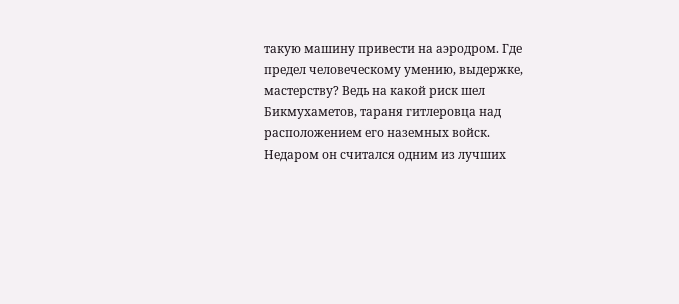такую машину привести на аэродром. Где предел человеческому умению, выдержке, мастерству? Ведь на какой риск шел Бикмухаметов, тараня гитлеровца над расположением его наземных войск. Недаром он считался одним из лучших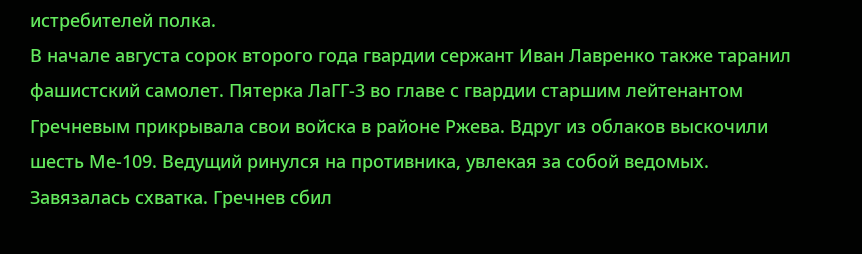истребителей полка.
В начале августа сорок второго года гвардии сержант Иван Лавренко также таранил фашистский самолет. Пятерка ЛаГГ-3 во главе с гвардии старшим лейтенантом Гречневым прикрывала свои войска в районе Ржева. Вдруг из облаков выскочили шесть Ме-109. Ведущий ринулся на противника, увлекая за собой ведомых. Завязалась схватка. Гречнев сбил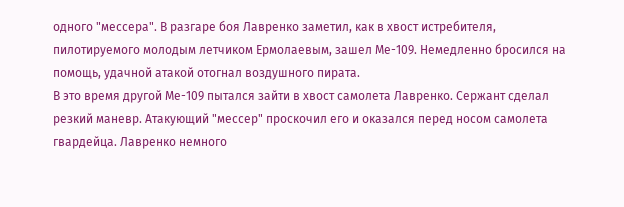одного "мессера". В разгаре боя Лавренко заметил, как в хвост истребителя, пилотируемого молодым летчиком Ермолаевым, зашел Ме-109. Немедленно бросился на помощь, удачной атакой отогнал воздушного пирата.
В это время другой Ме-109 пытался зайти в хвост самолета Лавренко. Сержант сделал резкий маневр. Атакующий "мессер" проскочил его и оказался перед носом самолета гвардейца. Лавренко немного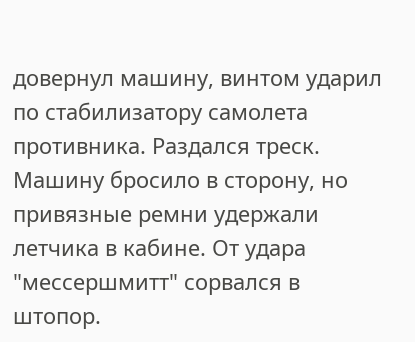довернул машину, винтом ударил по стабилизатору самолета противника. Раздался треск. Машину бросило в сторону, но привязные ремни удержали летчика в кабине. От удара "мессершмитт" сорвался в штопор.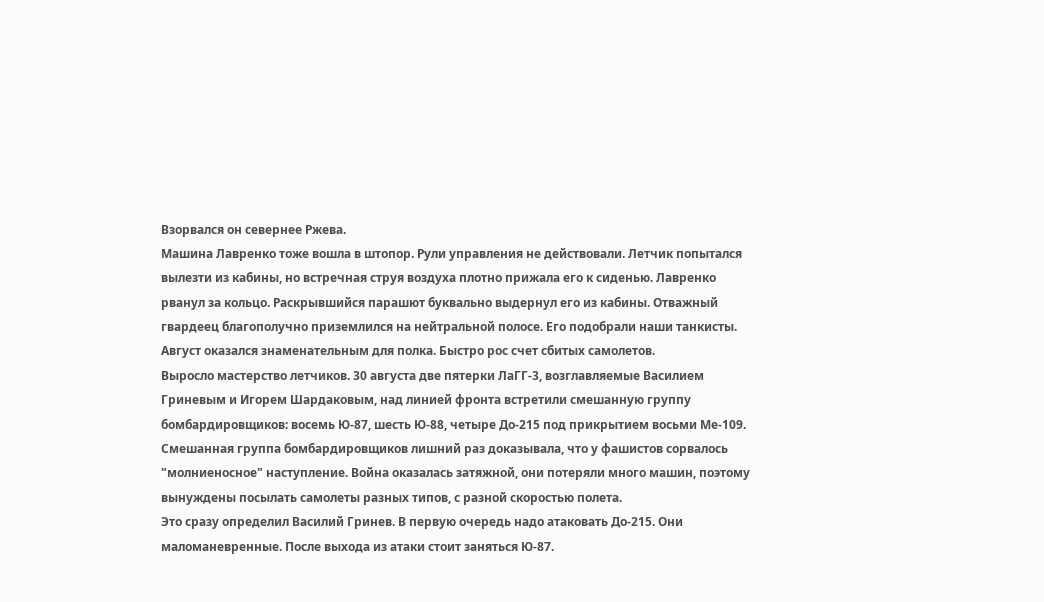Взорвался он севернее Ржева.
Машина Лавренко тоже вошла в штопор. Рули управления не действовали. Летчик попытался вылезти из кабины, но встречная струя воздуха плотно прижала его к сиденью. Лавренко рванул за кольцо. Раскрывшийся парашют буквально выдернул его из кабины. Отважный гвардеец благополучно приземлился на нейтральной полосе. Его подобрали наши танкисты.
Август оказался знаменательным для полка. Быстро рос счет сбитых самолетов.
Выросло мастерство летчиков. 30 августа две пятерки ЛаГГ-3, возглавляемые Василием Гриневым и Игорем Шардаковым, над линией фронта встретили смешанную группу бомбардировщиков: восемь Ю-87, шесть Ю-88, четыре До-215 под прикрытием восьми Ме-109.
Смешанная группа бомбардировщиков лишний раз доказывала, что у фашистов сорвалось "молниеносное" наступление. Война оказалась затяжной, они потеряли много машин, поэтому вынуждены посылать самолеты разных типов, с разной скоростью полета.
Это сразу определил Василий Гринев. В первую очередь надо атаковать До-215. Они маломаневренные. После выхода из атаки стоит заняться Ю-87.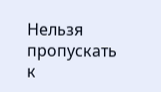Нельзя пропускать к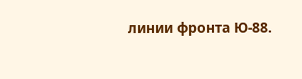линии фронта Ю-88.